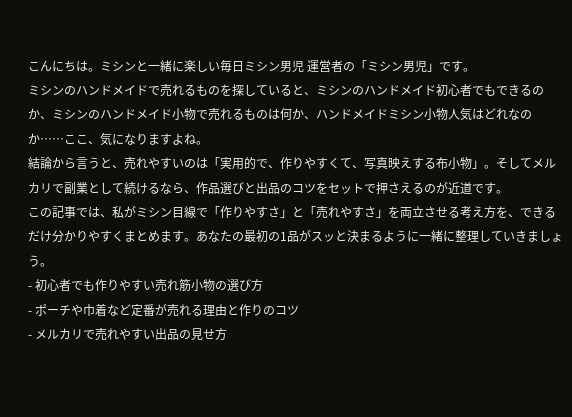こんにちは。ミシンと一緒に楽しい毎日ミシン男児 運営者の「ミシン男児」です。
ミシンのハンドメイドで売れるものを探していると、ミシンのハンドメイド初心者でもできるのか、ミシンのハンドメイド小物で売れるものは何か、ハンドメイドミシン小物人気はどれなのか……ここ、気になりますよね。
結論から言うと、売れやすいのは「実用的で、作りやすくて、写真映えする布小物」。そしてメルカリで副業として続けるなら、作品選びと出品のコツをセットで押さえるのが近道です。
この記事では、私がミシン目線で「作りやすさ」と「売れやすさ」を両立させる考え方を、できるだけ分かりやすくまとめます。あなたの最初の1品がスッと決まるように一緒に整理していきましょう。
- 初心者でも作りやすい売れ筋小物の選び方
- ポーチや巾着など定番が売れる理由と作りのコツ
- メルカリで売れやすい出品の見せ方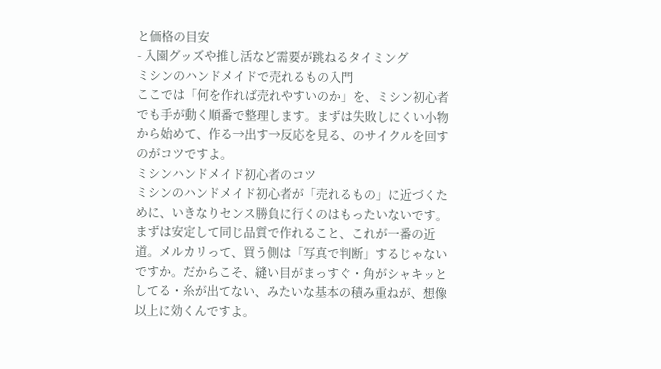と価格の目安
- 入園グッズや推し活など需要が跳ねるタイミング
ミシンのハンドメイドで売れるもの入門
ここでは「何を作れば売れやすいのか」を、ミシン初心者でも手が動く順番で整理します。まずは失敗しにくい小物から始めて、作る→出す→反応を見る、のサイクルを回すのがコツですよ。
ミシンハンドメイド初心者のコツ
ミシンのハンドメイド初心者が「売れるもの」に近づくために、いきなりセンス勝負に行くのはもったいないです。まずは安定して同じ品質で作れること、これが一番の近道。メルカリって、買う側は「写真で判断」するじゃないですか。だからこそ、縫い目がまっすぐ・角がシャキッとしてる・糸が出てない、みたいな基本の積み重ねが、想像以上に効くんですよ。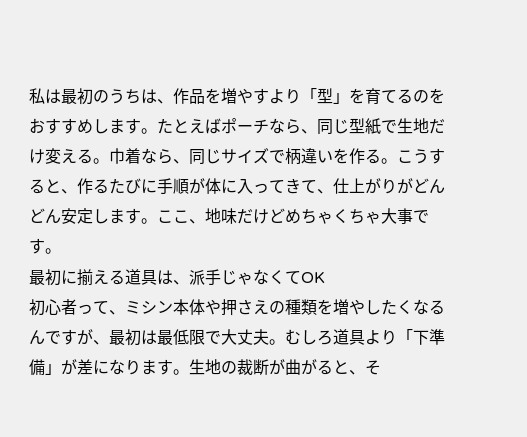私は最初のうちは、作品を増やすより「型」を育てるのをおすすめします。たとえばポーチなら、同じ型紙で生地だけ変える。巾着なら、同じサイズで柄違いを作る。こうすると、作るたびに手順が体に入ってきて、仕上がりがどんどん安定します。ここ、地味だけどめちゃくちゃ大事です。
最初に揃える道具は、派手じゃなくてOK
初心者って、ミシン本体や押さえの種類を増やしたくなるんですが、最初は最低限で大丈夫。むしろ道具より「下準備」が差になります。生地の裁断が曲がると、そ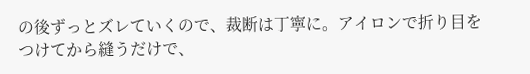の後ずっとズレていくので、裁断は丁寧に。アイロンで折り目をつけてから縫うだけで、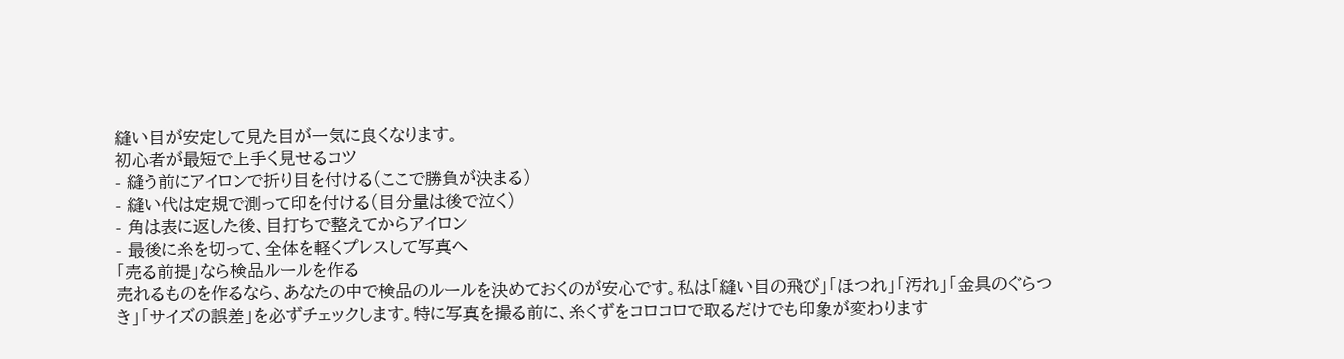縫い目が安定して見た目が一気に良くなります。
初心者が最短で上手く見せるコツ
- 縫う前にアイロンで折り目を付ける(ここで勝負が決まる)
- 縫い代は定規で測って印を付ける(目分量は後で泣く)
- 角は表に返した後、目打ちで整えてからアイロン
- 最後に糸を切って、全体を軽くプレスして写真へ
「売る前提」なら検品ルールを作る
売れるものを作るなら、あなたの中で検品のルールを決めておくのが安心です。私は「縫い目の飛び」「ほつれ」「汚れ」「金具のぐらつき」「サイズの誤差」を必ずチェックします。特に写真を撮る前に、糸くずをコロコロで取るだけでも印象が変わります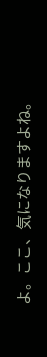よ。ここ、気になりますよね。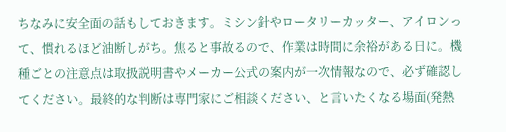ちなみに安全面の話もしておきます。ミシン針やロータリーカッター、アイロンって、慣れるほど油断しがち。焦ると事故るので、作業は時間に余裕がある日に。機種ごとの注意点は取扱説明書やメーカー公式の案内が一次情報なので、必ず確認してください。最終的な判断は専門家にご相談ください、と言いたくなる場面(発熱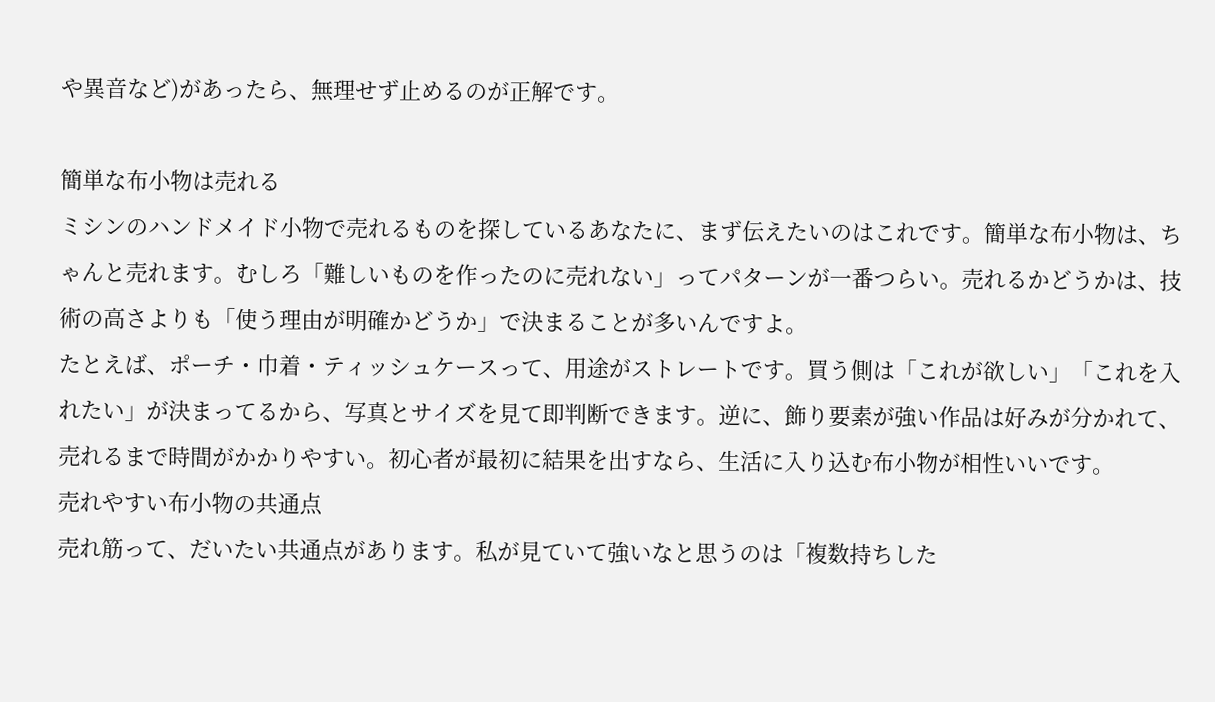や異音など)があったら、無理せず止めるのが正解です。

簡単な布小物は売れる
ミシンのハンドメイド小物で売れるものを探しているあなたに、まず伝えたいのはこれです。簡単な布小物は、ちゃんと売れます。むしろ「難しいものを作ったのに売れない」ってパターンが一番つらい。売れるかどうかは、技術の高さよりも「使う理由が明確かどうか」で決まることが多いんですよ。
たとえば、ポーチ・巾着・ティッシュケースって、用途がストレートです。買う側は「これが欲しい」「これを入れたい」が決まってるから、写真とサイズを見て即判断できます。逆に、飾り要素が強い作品は好みが分かれて、売れるまで時間がかかりやすい。初心者が最初に結果を出すなら、生活に入り込む布小物が相性いいです。
売れやすい布小物の共通点
売れ筋って、だいたい共通点があります。私が見ていて強いなと思うのは「複数持ちした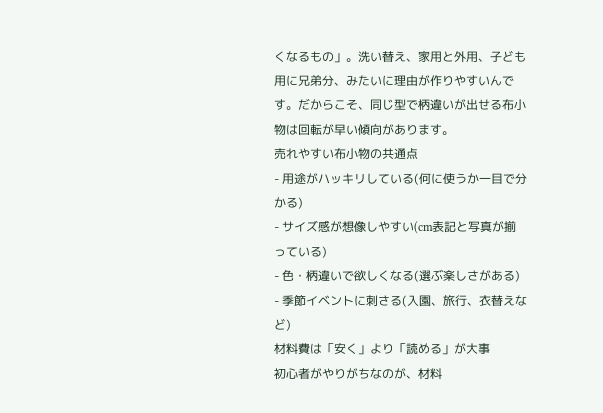くなるもの」。洗い替え、家用と外用、子ども用に兄弟分、みたいに理由が作りやすいんです。だからこそ、同じ型で柄違いが出せる布小物は回転が早い傾向があります。
売れやすい布小物の共通点
- 用途がハッキリしている(何に使うか一目で分かる)
- サイズ感が想像しやすい(cm表記と写真が揃っている)
- 色・柄違いで欲しくなる(選ぶ楽しさがある)
- 季節イベントに刺さる(入園、旅行、衣替えなど)
材料費は「安く」より「読める」が大事
初心者がやりがちなのが、材料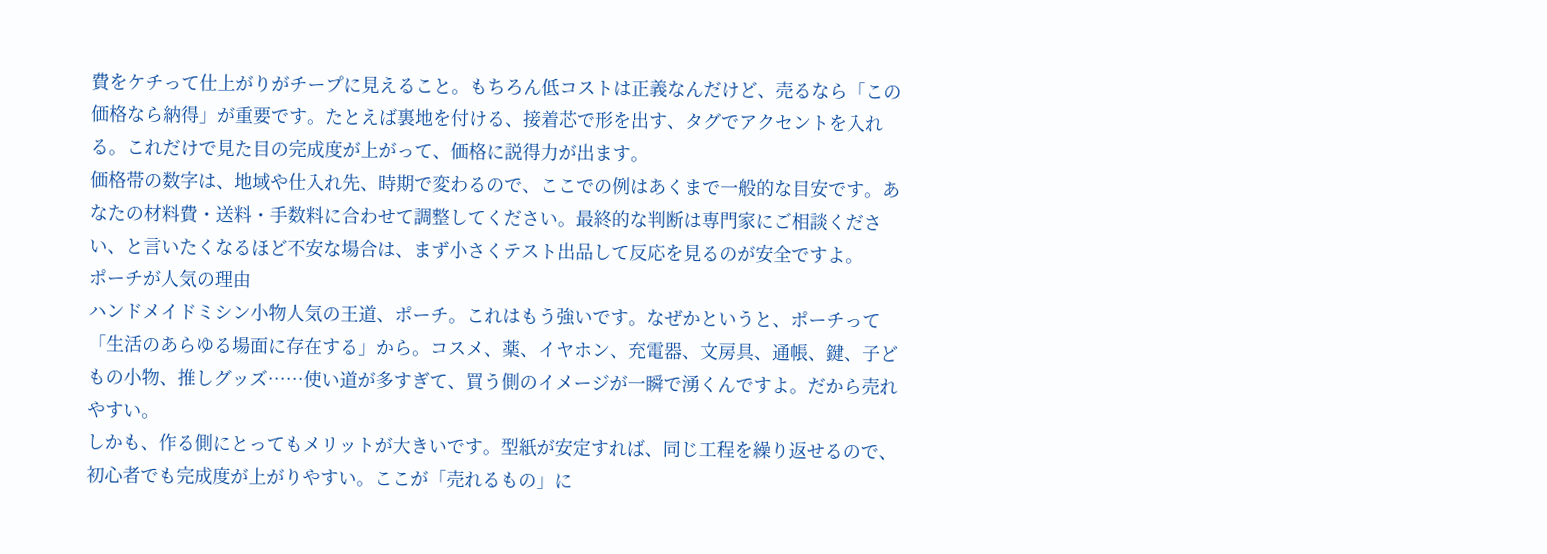費をケチって仕上がりがチープに見えること。もちろん低コストは正義なんだけど、売るなら「この価格なら納得」が重要です。たとえば裏地を付ける、接着芯で形を出す、タグでアクセントを入れる。これだけで見た目の完成度が上がって、価格に説得力が出ます。
価格帯の数字は、地域や仕入れ先、時期で変わるので、ここでの例はあくまで一般的な目安です。あなたの材料費・送料・手数料に合わせて調整してください。最終的な判断は専門家にご相談ください、と言いたくなるほど不安な場合は、まず小さくテスト出品して反応を見るのが安全ですよ。
ポーチが人気の理由
ハンドメイドミシン小物人気の王道、ポーチ。これはもう強いです。なぜかというと、ポーチって「生活のあらゆる場面に存在する」から。コスメ、薬、イヤホン、充電器、文房具、通帳、鍵、子どもの小物、推しグッズ……使い道が多すぎて、買う側のイメージが一瞬で湧くんですよ。だから売れやすい。
しかも、作る側にとってもメリットが大きいです。型紙が安定すれば、同じ工程を繰り返せるので、初心者でも完成度が上がりやすい。ここが「売れるもの」に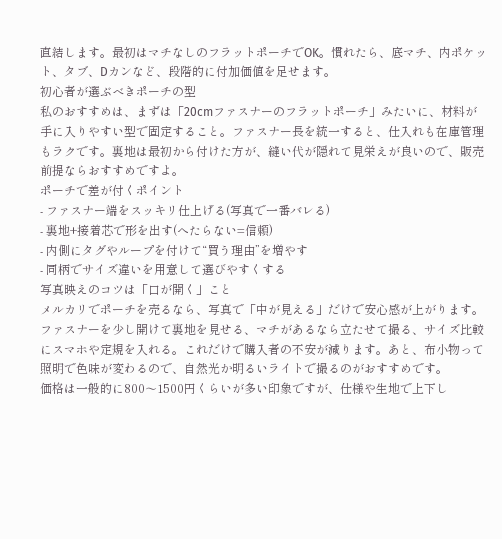直結します。最初はマチなしのフラットポーチでOK。慣れたら、底マチ、内ポケット、タブ、Dカンなど、段階的に付加価値を足せます。
初心者が選ぶべきポーチの型
私のおすすめは、まずは「20cmファスナーのフラットポーチ」みたいに、材料が手に入りやすい型で固定すること。ファスナー長を統一すると、仕入れも在庫管理もラクです。裏地は最初から付けた方が、縫い代が隠れて見栄えが良いので、販売前提ならおすすめですよ。
ポーチで差が付くポイント
- ファスナー端をスッキリ仕上げる(写真で一番バレる)
- 裏地+接着芯で形を出す(へたらない=信頼)
- 内側にタグやループを付けて“買う理由”を増やす
- 同柄でサイズ違いを用意して選びやすくする
写真映えのコツは「口が開く」こと
メルカリでポーチを売るなら、写真で「中が見える」だけで安心感が上がります。ファスナーを少し開けて裏地を見せる、マチがあるなら立たせて撮る、サイズ比較にスマホや定規を入れる。これだけで購入者の不安が減ります。あと、布小物って照明で色味が変わるので、自然光か明るいライトで撮るのがおすすめです。
価格は一般的に800〜1500円くらいが多い印象ですが、仕様や生地で上下し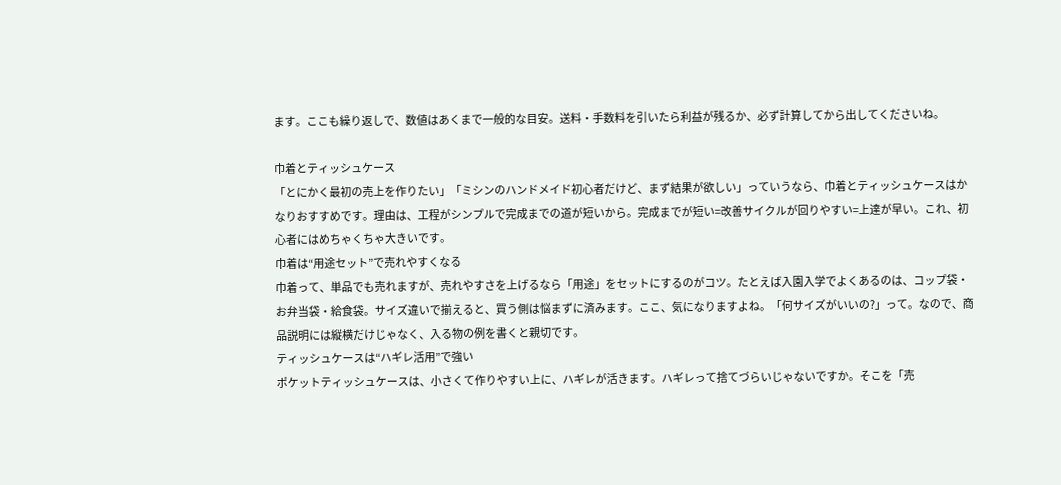ます。ここも繰り返しで、数値はあくまで一般的な目安。送料・手数料を引いたら利益が残るか、必ず計算してから出してくださいね。

巾着とティッシュケース
「とにかく最初の売上を作りたい」「ミシンのハンドメイド初心者だけど、まず結果が欲しい」っていうなら、巾着とティッシュケースはかなりおすすめです。理由は、工程がシンプルで完成までの道が短いから。完成までが短い=改善サイクルが回りやすい=上達が早い。これ、初心者にはめちゃくちゃ大きいです。
巾着は“用途セット”で売れやすくなる
巾着って、単品でも売れますが、売れやすさを上げるなら「用途」をセットにするのがコツ。たとえば入園入学でよくあるのは、コップ袋・お弁当袋・給食袋。サイズ違いで揃えると、買う側は悩まずに済みます。ここ、気になりますよね。「何サイズがいいの?」って。なので、商品説明には縦横だけじゃなく、入る物の例を書くと親切です。
ティッシュケースは“ハギレ活用”で強い
ポケットティッシュケースは、小さくて作りやすい上に、ハギレが活きます。ハギレって捨てづらいじゃないですか。そこを「売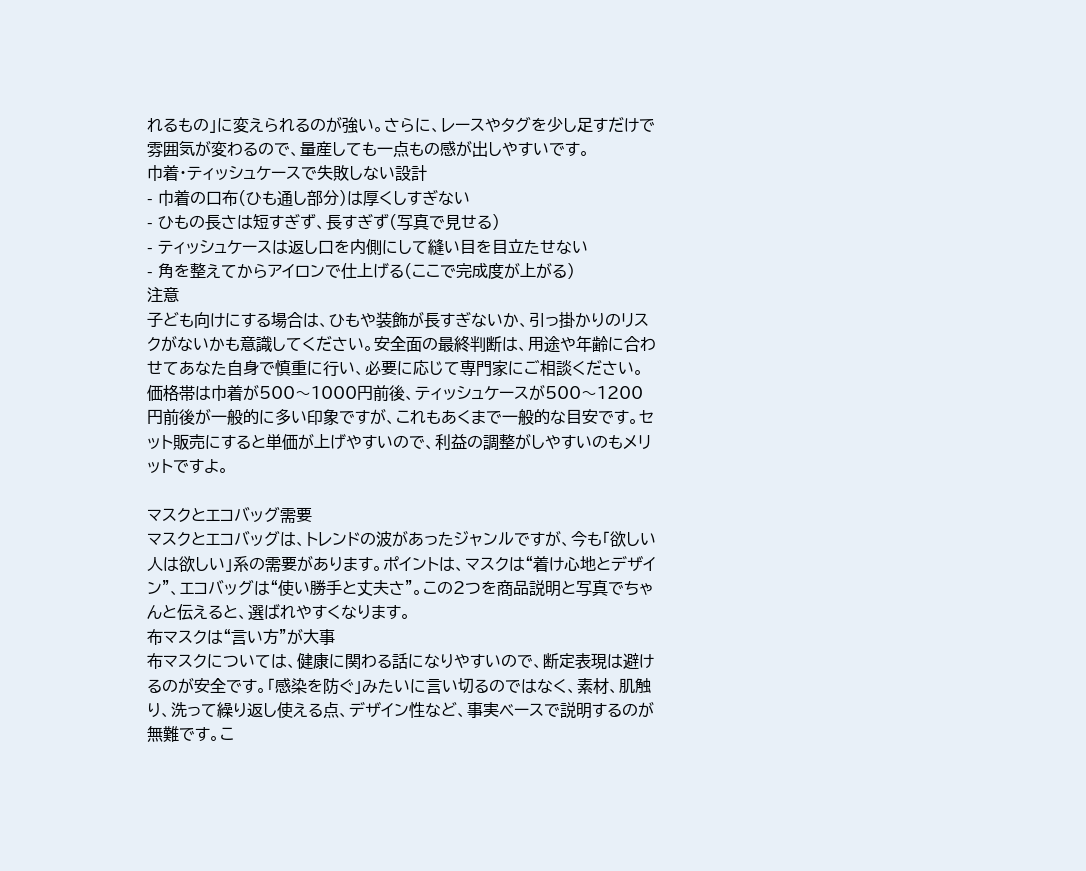れるもの」に変えられるのが強い。さらに、レースやタグを少し足すだけで雰囲気が変わるので、量産しても一点もの感が出しやすいです。
巾着・ティッシュケースで失敗しない設計
- 巾着の口布(ひも通し部分)は厚くしすぎない
- ひもの長さは短すぎず、長すぎず(写真で見せる)
- ティッシュケースは返し口を内側にして縫い目を目立たせない
- 角を整えてからアイロンで仕上げる(ここで完成度が上がる)
注意
子ども向けにする場合は、ひもや装飾が長すぎないか、引っ掛かりのリスクがないかも意識してください。安全面の最終判断は、用途や年齢に合わせてあなた自身で慎重に行い、必要に応じて専門家にご相談ください。
価格帯は巾着が500〜1000円前後、ティッシュケースが500〜1200円前後が一般的に多い印象ですが、これもあくまで一般的な目安です。セット販売にすると単価が上げやすいので、利益の調整がしやすいのもメリットですよ。

マスクとエコバッグ需要
マスクとエコバッグは、トレンドの波があったジャンルですが、今も「欲しい人は欲しい」系の需要があります。ポイントは、マスクは“着け心地とデザイン”、エコバッグは“使い勝手と丈夫さ”。この2つを商品説明と写真でちゃんと伝えると、選ばれやすくなります。
布マスクは“言い方”が大事
布マスクについては、健康に関わる話になりやすいので、断定表現は避けるのが安全です。「感染を防ぐ」みたいに言い切るのではなく、素材、肌触り、洗って繰り返し使える点、デザイン性など、事実ベースで説明するのが無難です。こ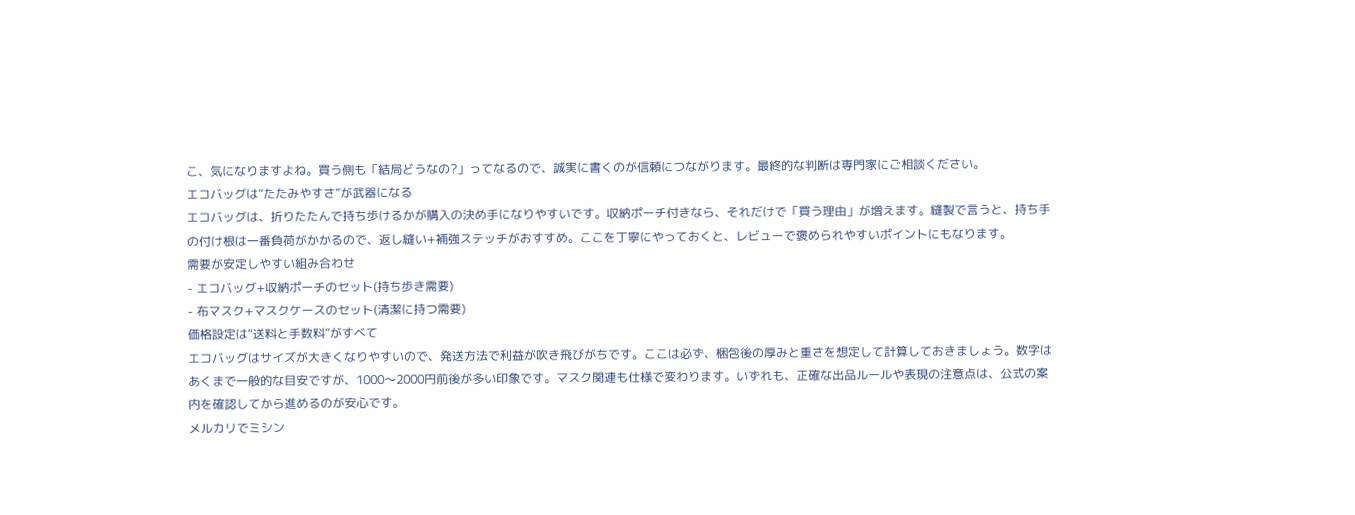こ、気になりますよね。買う側も「結局どうなの?」ってなるので、誠実に書くのが信頼につながります。最終的な判断は専門家にご相談ください。
エコバッグは“たたみやすさ”が武器になる
エコバッグは、折りたたんで持ち歩けるかが購入の決め手になりやすいです。収納ポーチ付きなら、それだけで「買う理由」が増えます。縫製で言うと、持ち手の付け根は一番負荷がかかるので、返し縫い+補強ステッチがおすすめ。ここを丁寧にやっておくと、レビューで褒められやすいポイントにもなります。
需要が安定しやすい組み合わせ
- エコバッグ+収納ポーチのセット(持ち歩き需要)
- 布マスク+マスクケースのセット(清潔に持つ需要)
価格設定は“送料と手数料”がすべて
エコバッグはサイズが大きくなりやすいので、発送方法で利益が吹き飛びがちです。ここは必ず、梱包後の厚みと重さを想定して計算しておきましょう。数字はあくまで一般的な目安ですが、1000〜2000円前後が多い印象です。マスク関連も仕様で変わります。いずれも、正確な出品ルールや表現の注意点は、公式の案内を確認してから進めるのが安心です。
メルカリでミシン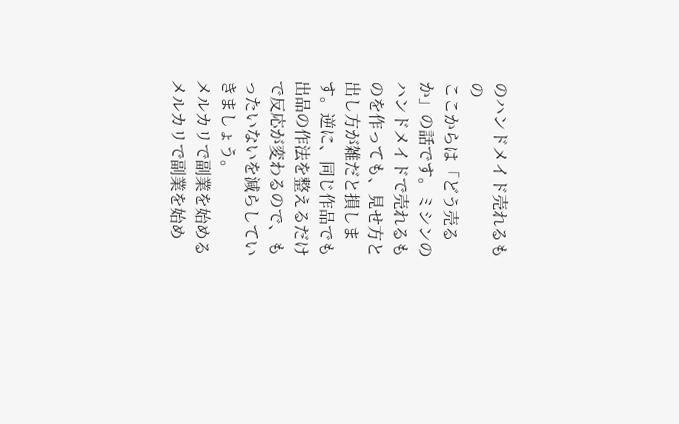のハンドメイド売れるもの
ここからは「どう売るか」の話です。ミシンのハンドメイドで売れるものを作っても、見せ方と出し方が雑だと損します。逆に、同じ作品でも出品の作法を整えるだけで反応が変わるので、もったいないを減らしていきましょう。
メルカリで副業を始める
メルカリで副業を始め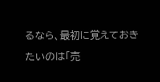るなら、最初に覚えておきたいのは「売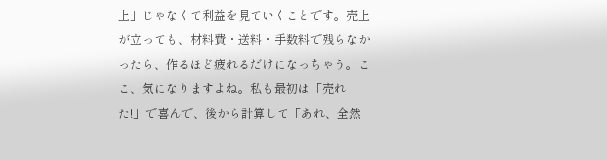上」じゃなくて利益を見ていくことです。売上が立っても、材料費・送料・手数料で残らなかったら、作るほど疲れるだけになっちゃう。ここ、気になりますよね。私も最初は「売れた!」で喜んで、後から計算して「あれ、全然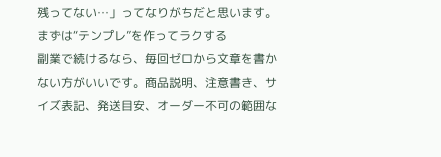残ってない…」ってなりがちだと思います。
まずは“テンプレ”を作ってラクする
副業で続けるなら、毎回ゼロから文章を書かない方がいいです。商品説明、注意書き、サイズ表記、発送目安、オーダー不可の範囲な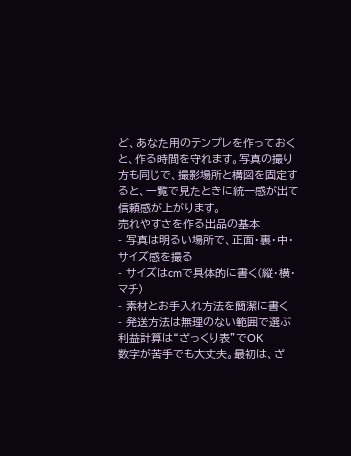ど、あなた用のテンプレを作っておくと、作る時間を守れます。写真の撮り方も同じで、撮影場所と構図を固定すると、一覧で見たときに統一感が出て信頼感が上がります。
売れやすさを作る出品の基本
- 写真は明るい場所で、正面・裏・中・サイズ感を撮る
- サイズはcmで具体的に書く(縦・横・マチ)
- 素材とお手入れ方法を簡潔に書く
- 発送方法は無理のない範囲で選ぶ
利益計算は“ざっくり表”でOK
数字が苦手でも大丈夫。最初は、ざ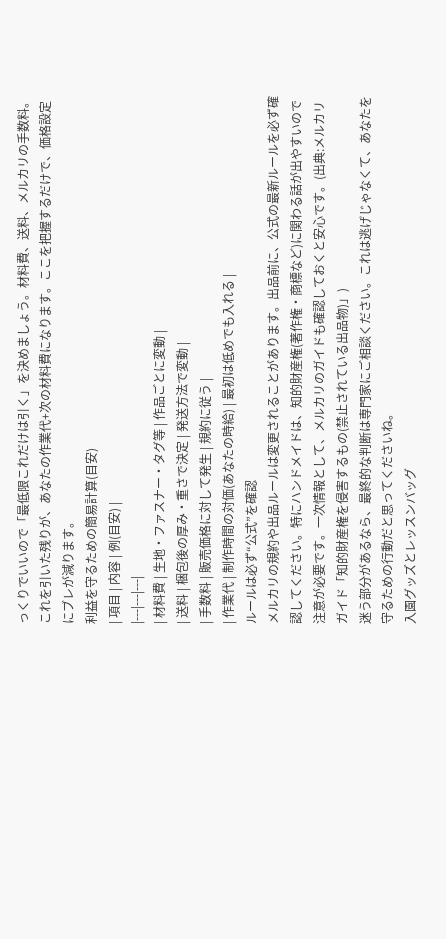っくりでいいので「最低限これだけは引く」を決めましょう。材料費、送料、メルカリの手数料。これを引いた残りが、あなたの作業代+次の材料費になります。ここを把握するだけで、価格設定にブレが減ります。
利益を守るための簡易計算(目安)
| 項目 | 内容 | 例(目安) |
|---|---|---|
| 材料費 | 生地・ファスナー・タグ等 | 作品ごとに変動 |
| 送料 | 梱包後の厚み・重さで決定 | 発送方法で変動 |
| 手数料 | 販売価格に対して発生 | 規約に従う |
| 作業代 | 制作時間の対価(あなたの時給) | 最初は低めでも入れる |
ルールは必ず“公式”を確認
メルカリの規約や出品ルールは変更されることがあります。出品前に、公式の最新ルールを必ず確認してください。特にハンドメイドは、知的財産権(著作権・商標など)に関わる話が出やすいので注意が必要です。一次情報として、メルカリのガイドも確認しておくと安心です。(出典:メルカリガイド「知的財産権を侵害するもの(禁止されている出品物)」)
迷う部分があるなら、最終的な判断は専門家にご相談ください。これは逃げじゃなくて、あなたを守るための行動だと思ってくださいね。
入園グッズとレッスンバッグ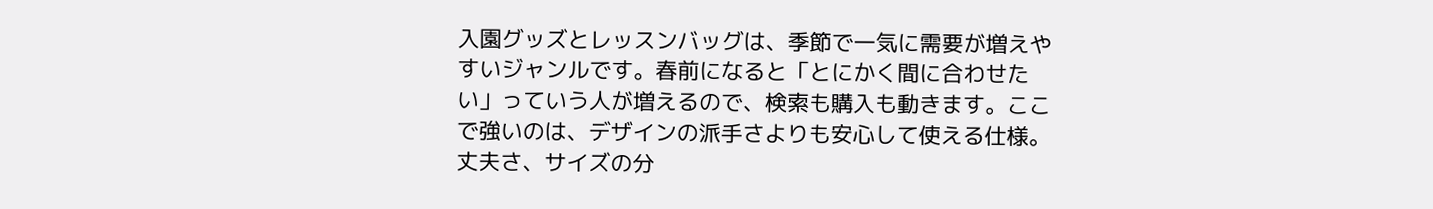入園グッズとレッスンバッグは、季節で一気に需要が増えやすいジャンルです。春前になると「とにかく間に合わせたい」っていう人が増えるので、検索も購入も動きます。ここで強いのは、デザインの派手さよりも安心して使える仕様。丈夫さ、サイズの分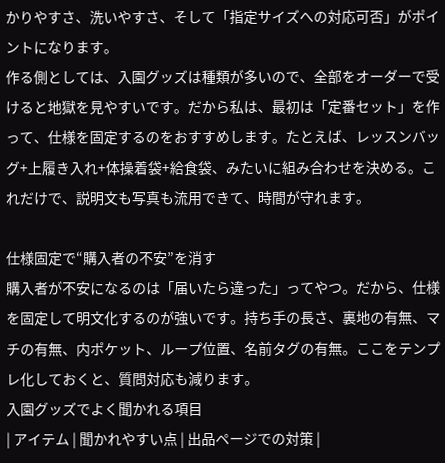かりやすさ、洗いやすさ、そして「指定サイズへの対応可否」がポイントになります。
作る側としては、入園グッズは種類が多いので、全部をオーダーで受けると地獄を見やすいです。だから私は、最初は「定番セット」を作って、仕様を固定するのをおすすめします。たとえば、レッスンバッグ+上履き入れ+体操着袋+給食袋、みたいに組み合わせを決める。これだけで、説明文も写真も流用できて、時間が守れます。

仕様固定で“購入者の不安”を消す
購入者が不安になるのは「届いたら違った」ってやつ。だから、仕様を固定して明文化するのが強いです。持ち手の長さ、裏地の有無、マチの有無、内ポケット、ループ位置、名前タグの有無。ここをテンプレ化しておくと、質問対応も減ります。
入園グッズでよく聞かれる項目
| アイテム | 聞かれやすい点 | 出品ページでの対策 |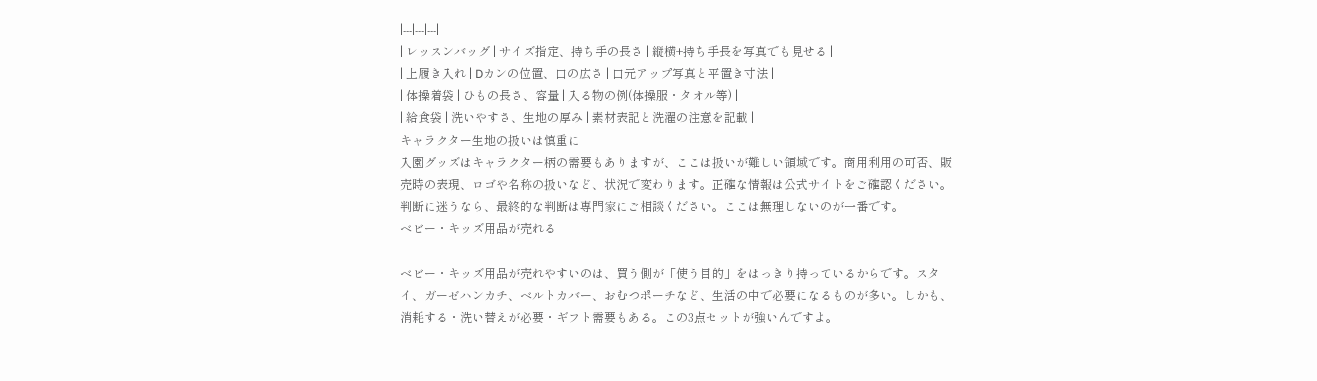|---|---|---|
| レッスンバッグ | サイズ指定、持ち手の長さ | 縦横+持ち手長を写真でも見せる |
| 上履き入れ | Dカンの位置、口の広さ | 口元アップ写真と平置き寸法 |
| 体操着袋 | ひもの長さ、容量 | 入る物の例(体操服・タオル等) |
| 給食袋 | 洗いやすさ、生地の厚み | 素材表記と洗濯の注意を記載 |
キャラクター生地の扱いは慎重に
入園グッズはキャラクター柄の需要もありますが、ここは扱いが難しい領域です。商用利用の可否、販売時の表現、ロゴや名称の扱いなど、状況で変わります。正確な情報は公式サイトをご確認ください。判断に迷うなら、最終的な判断は専門家にご相談ください。ここは無理しないのが一番です。
ベビー・キッズ用品が売れる

ベビー・キッズ用品が売れやすいのは、買う側が「使う目的」をはっきり持っているからです。スタイ、ガーゼハンカチ、ベルトカバー、おむつポーチなど、生活の中で必要になるものが多い。しかも、消耗する・洗い替えが必要・ギフト需要もある。この3点セットが強いんですよ。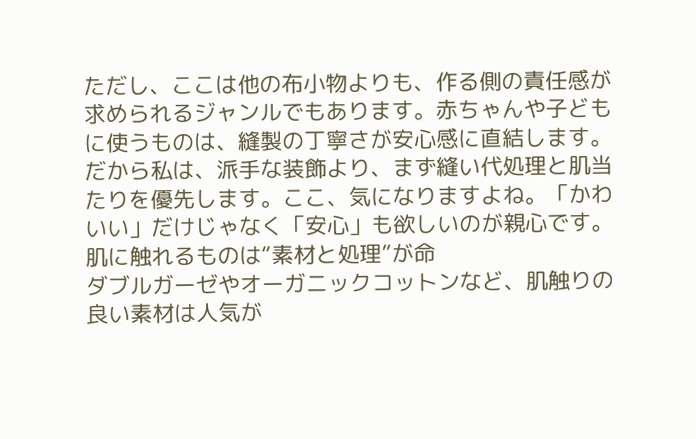ただし、ここは他の布小物よりも、作る側の責任感が求められるジャンルでもあります。赤ちゃんや子どもに使うものは、縫製の丁寧さが安心感に直結します。だから私は、派手な装飾より、まず縫い代処理と肌当たりを優先します。ここ、気になりますよね。「かわいい」だけじゃなく「安心」も欲しいのが親心です。
肌に触れるものは“素材と処理”が命
ダブルガーゼやオーガニックコットンなど、肌触りの良い素材は人気が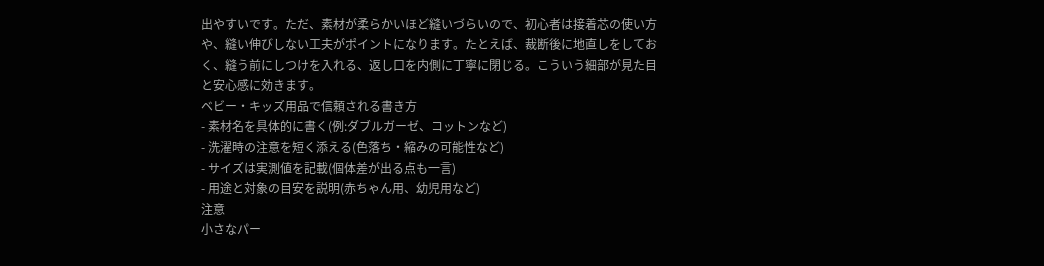出やすいです。ただ、素材が柔らかいほど縫いづらいので、初心者は接着芯の使い方や、縫い伸びしない工夫がポイントになります。たとえば、裁断後に地直しをしておく、縫う前にしつけを入れる、返し口を内側に丁寧に閉じる。こういう細部が見た目と安心感に効きます。
ベビー・キッズ用品で信頼される書き方
- 素材名を具体的に書く(例:ダブルガーゼ、コットンなど)
- 洗濯時の注意を短く添える(色落ち・縮みの可能性など)
- サイズは実測値を記載(個体差が出る点も一言)
- 用途と対象の目安を説明(赤ちゃん用、幼児用など)
注意
小さなパー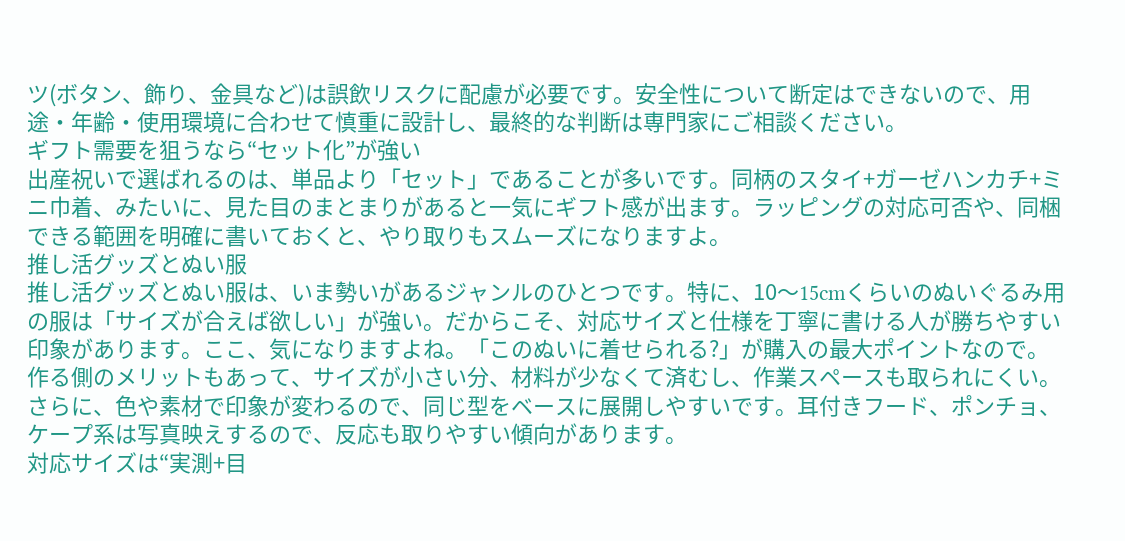ツ(ボタン、飾り、金具など)は誤飲リスクに配慮が必要です。安全性について断定はできないので、用途・年齢・使用環境に合わせて慎重に設計し、最終的な判断は専門家にご相談ください。
ギフト需要を狙うなら“セット化”が強い
出産祝いで選ばれるのは、単品より「セット」であることが多いです。同柄のスタイ+ガーゼハンカチ+ミニ巾着、みたいに、見た目のまとまりがあると一気にギフト感が出ます。ラッピングの対応可否や、同梱できる範囲を明確に書いておくと、やり取りもスムーズになりますよ。
推し活グッズとぬい服
推し活グッズとぬい服は、いま勢いがあるジャンルのひとつです。特に、10〜15cmくらいのぬいぐるみ用の服は「サイズが合えば欲しい」が強い。だからこそ、対応サイズと仕様を丁寧に書ける人が勝ちやすい印象があります。ここ、気になりますよね。「このぬいに着せられる?」が購入の最大ポイントなので。
作る側のメリットもあって、サイズが小さい分、材料が少なくて済むし、作業スペースも取られにくい。さらに、色や素材で印象が変わるので、同じ型をベースに展開しやすいです。耳付きフード、ポンチョ、ケープ系は写真映えするので、反応も取りやすい傾向があります。
対応サイズは“実測+目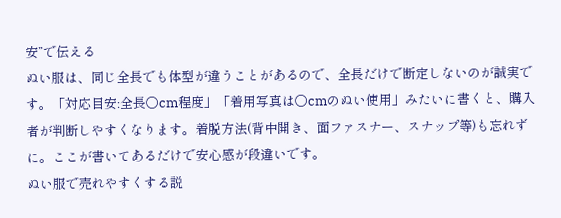安”で伝える
ぬい服は、同じ全長でも体型が違うことがあるので、全長だけで断定しないのが誠実です。「対応目安:全長○cm程度」「着用写真は○cmのぬい使用」みたいに書くと、購入者が判断しやすくなります。着脱方法(背中開き、面ファスナー、スナップ等)も忘れずに。ここが書いてあるだけで安心感が段違いです。
ぬい服で売れやすくする説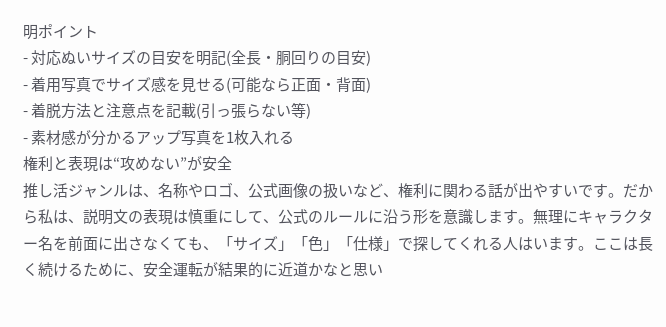明ポイント
- 対応ぬいサイズの目安を明記(全長・胴回りの目安)
- 着用写真でサイズ感を見せる(可能なら正面・背面)
- 着脱方法と注意点を記載(引っ張らない等)
- 素材感が分かるアップ写真を1枚入れる
権利と表現は“攻めない”が安全
推し活ジャンルは、名称やロゴ、公式画像の扱いなど、権利に関わる話が出やすいです。だから私は、説明文の表現は慎重にして、公式のルールに沿う形を意識します。無理にキャラクター名を前面に出さなくても、「サイズ」「色」「仕様」で探してくれる人はいます。ここは長く続けるために、安全運転が結果的に近道かなと思い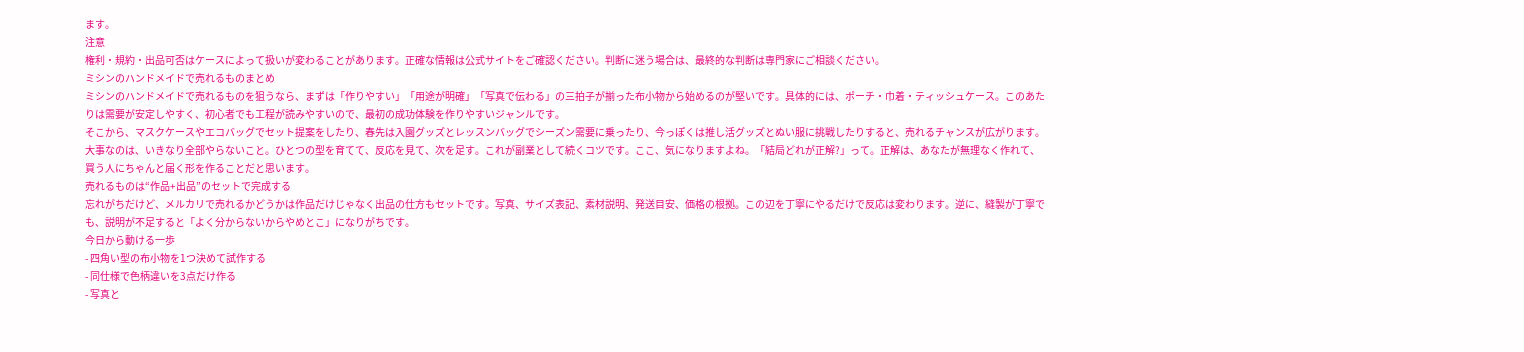ます。
注意
権利・規約・出品可否はケースによって扱いが変わることがあります。正確な情報は公式サイトをご確認ください。判断に迷う場合は、最終的な判断は専門家にご相談ください。
ミシンのハンドメイドで売れるものまとめ
ミシンのハンドメイドで売れるものを狙うなら、まずは「作りやすい」「用途が明確」「写真で伝わる」の三拍子が揃った布小物から始めるのが堅いです。具体的には、ポーチ・巾着・ティッシュケース。このあたりは需要が安定しやすく、初心者でも工程が読みやすいので、最初の成功体験を作りやすいジャンルです。
そこから、マスクケースやエコバッグでセット提案をしたり、春先は入園グッズとレッスンバッグでシーズン需要に乗ったり、今っぽくは推し活グッズとぬい服に挑戦したりすると、売れるチャンスが広がります。大事なのは、いきなり全部やらないこと。ひとつの型を育てて、反応を見て、次を足す。これが副業として続くコツです。ここ、気になりますよね。「結局どれが正解?」って。正解は、あなたが無理なく作れて、買う人にちゃんと届く形を作ることだと思います。
売れるものは“作品+出品”のセットで完成する
忘れがちだけど、メルカリで売れるかどうかは作品だけじゃなく出品の仕方もセットです。写真、サイズ表記、素材説明、発送目安、価格の根拠。この辺を丁寧にやるだけで反応は変わります。逆に、縫製が丁寧でも、説明が不足すると「よく分からないからやめとこ」になりがちです。
今日から動ける一歩
- 四角い型の布小物を1つ決めて試作する
- 同仕様で色柄違いを3点だけ作る
- 写真と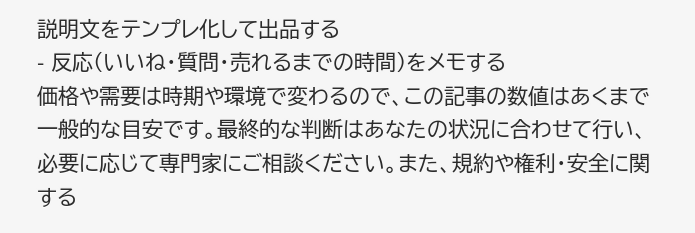説明文をテンプレ化して出品する
- 反応(いいね・質問・売れるまでの時間)をメモする
価格や需要は時期や環境で変わるので、この記事の数値はあくまで一般的な目安です。最終的な判断はあなたの状況に合わせて行い、必要に応じて専門家にご相談ください。また、規約や権利・安全に関する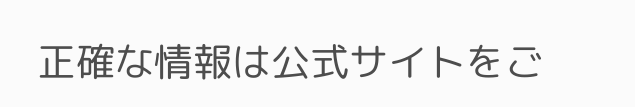正確な情報は公式サイトをご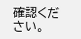確認ください。